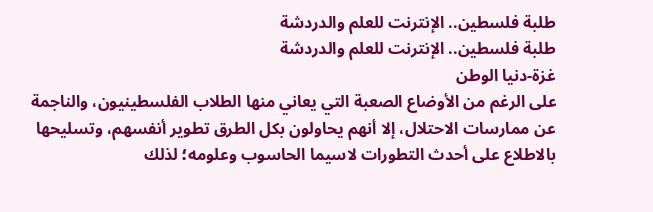طلبة فلسطين.. الإنترنت للعلم والدردشة
طلبة فلسطين.. الإنترنت للعلم والدردشة
غزة-دنيا الوطن
على الرغم من الأوضاع الصعبة التي يعاني منها الطلاب الفلسطينيون، والناجمة عن ممارسات الاحتلال، إلا أنهم يحاولون بكل الطرق تطوير أنفسهم، وتسليحها بالاطلاع على أحدث التطورات لاسيما الحاسوب وعلومه؛ لذلك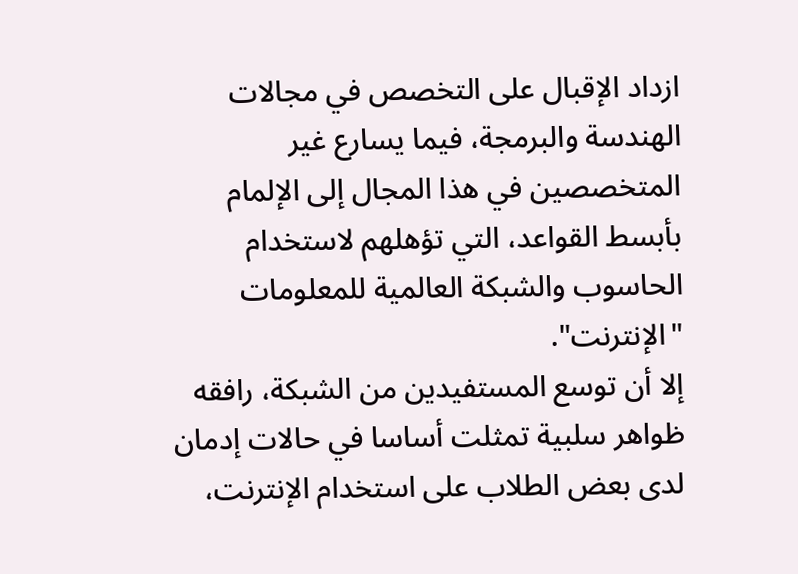ازداد الإقبال على التخصص في مجالات الهندسة والبرمجة، فيما يسارع غير المتخصصين في هذا المجال إلى الإلمام بأبسط القواعد، التي تؤهلهم لاستخدام الحاسوب والشبكة العالمية للمعلومات "الإنترنت".
إلا أن توسع المستفيدين من الشبكة، رافقه ظواهر سلبية تمثلت أساسا في حالات إدمان لدى بعض الطلاب على استخدام الإنترنت،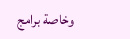وخاصة برامج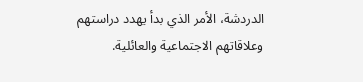الدردشة، الأمر الذي بدأ يهدد دراستهم وعلاقاتهم الاجتماعية والعائلية.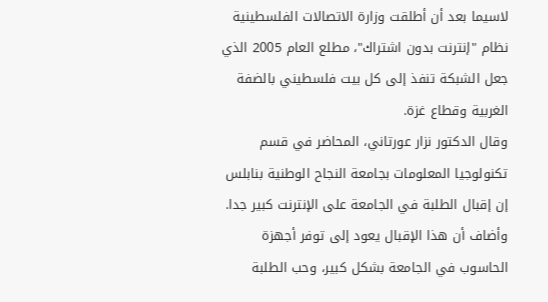لاسيما بعد أن أطلقت وزارة الاتصالات الفلسطينية نظام "إنترنت بدون اشتراك"، مطلع العام 2005 الذي جعل الشبكة تنفذ إلى كل بيت فلسطيني بالضفة الغربية وقطاع غزة.
وقال الدكتور نزار عورتاني، المحاضر في قسم تكنولوجيا المعلومات بجامعة النجاح الوطنية بنابلس إن إقبال الطلبة في الجامعة على الإنترنت كبير جدا. وأضاف أن هذا الإقبال يعود إلى توفر أجهزة الحاسوب في الجامعة بشكل كبير، وحب الطلبة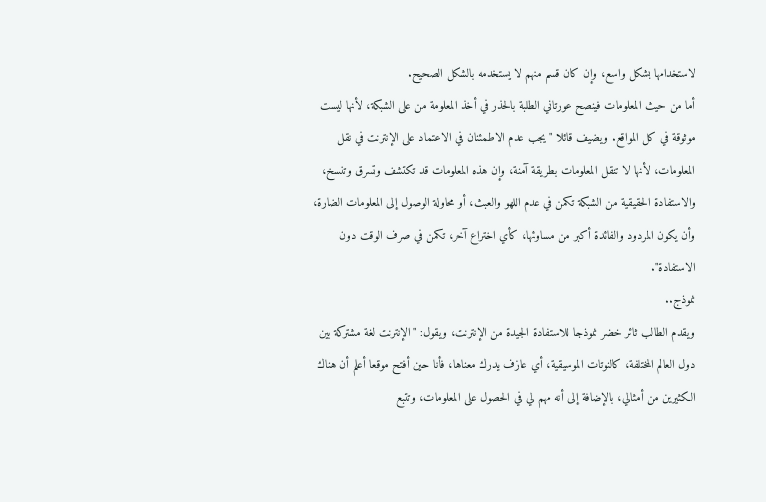لاستخدامها بشكل واسع، وإن كان قسم منهم لا يستخدمه بالشكل الصحيح.
أما من حيث المعلومات فينصح عورتاني الطلبة بالحذر في أخذ المعلومة من على الشبكة، لأنها ليست موثوقة في كل المواقع. ويضيف قائلا "يجب عدم الاطمئنان في الاعتماد على الإنترنت في نقل المعلومات، لأنها لا تنقل المعلومات بطريقة آمنة، وإن هذه المعلومات قد تكتشف وتسرق وتنسخ، والاستفادة الحقيقية من الشبكة تكمن في عدم اللهو والعبث، أو محاولة الوصول إلى المعلومات الضارة، وأن يكون المردود والفائدة أكبر من مساوئها، كأي اختراع آخر، تكمن في صرف الوقت دون الاستفادة".
نموذج..
ويقدم الطالب ثائر خضر نموذجا للاستفادة الجيدة من الإنترنت، ويقول: "الإنترنت لغة مشتركة بين دول العالم المختلفة، كالنوتات الموسيقية، أي عازف يدرك معناها، فأنا حين أفتح موقعا أعلم أن هناك الكثيرين من أمثالي، بالإضافة إلى أنه مهم لي في الحصول على المعلومات، وتتبع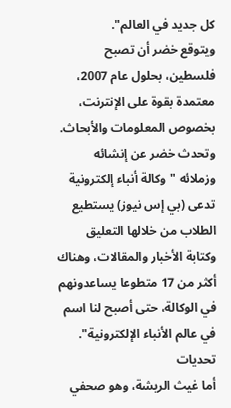كل جديد في العالم".
ويتوقع خضر أن تصبح فلسطين، بحلول عام 2007، معتمدة بقوة على الإنترنت، بخصوص المعلومات والأبحاث.
وتحدث خضر عن إنشائه وزملائه "وكالة أنباء إلكترونية تدعى (بي إس نيوز) يستطيع الطلاب من خلالها التعليق وكتابة الأخبار والمقالات، وهناك أكثر من 17 متطوعا يساعدونهم في الوكالة، حتى أصبح لنا اسم في عالم الأنباء الإلكترونية".
تحديات
أما غيث الريشة، وهو صحفي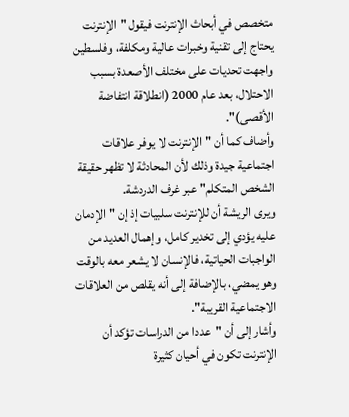متخصص في أبحاث الإنترنت فيقول "الإنترنت يحتاج إلى تقنية وخبرات عالية ومكلفة، وفلسطين واجهت تحديات على مختلف الأصعدة بسبب الاحتلال، بعد عام 2000 (انطلاقة انتفاضة الأقصى)".
وأضاف كما أن "الإنترنت لا يوفر علاقات اجتماعية جيدة وذلك لأن المحادثة لا تظهر حقيقة الشخص المتكلم" عبر غرف الدردشة.
ويرى الريشة أن للإنترنت سلبيات إذ إن "الإدمان عليه يؤدي إلى تخدير كامل، وإهمال العديد من الواجبات الحياتية، فالإنسان لا يشعر معه بالوقت وهو يمضي، بالإضافة إلى أنه يقلص من العلاقات الاجتماعية القريبة".
وأشار إلى أن "عددا من الدراسات تؤكد أن الإنترنت تكون في أحيان كثيرة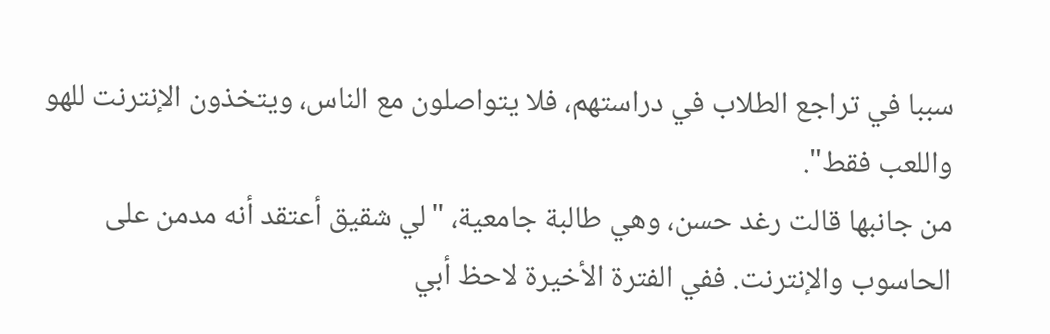سببا في تراجع الطلاب في دراستهم، فلا يتواصلون مع الناس، ويتخذون الإنترنت للهو واللعب فقط".
من جانبها قالت رغد حسن، وهي طالبة جامعية، "لي شقيق أعتقد أنه مدمن على الحاسوب والإنترنت. ففي الفترة الأخيرة لاحظ أبي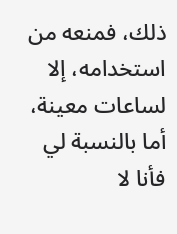ذلك، فمنعه من استخدامه، إلا لساعات معينة، أما بالنسبة لي فأنا لا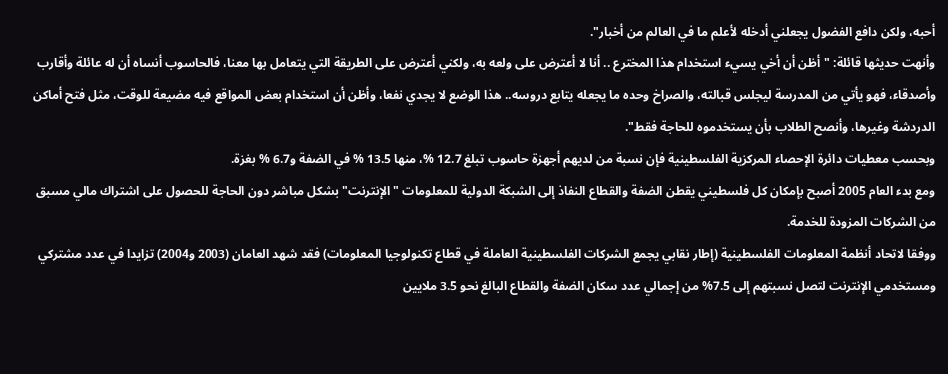أحبه، ولكن دافع الفضول يجعلني أدخله لأعلم ما في العالم من أخبار".
وأنهت حديثها قائلة: "أظن أن أخي يسيء استخدام هذا المخترع .. أنا لا أعترض على ولعه به، ولكني أعترض على الطريقة التي يتعامل بها معنا، فالحاسوب أنساه أن له عائلة وأقارب وأصدقاء، فهو يأتي من المدرسة ليجلس قبالته، والصراخ وحده ما يجعله يتابع دروسه.. هذا الوضع لا يجدي نفعا، وأظن أن استخدام بعض المواقع فيه مضيعة للوقت، مثل فتح أماكن الدردشة وغيرها، وأنصح الطلاب بأن يستخدموه للحاجة فقط".
وبحسب معطيات دائرة الإحصاء المركزية الفلسطينية فإن نسبة من لديهم أجهزة حاسوب تبلغ 12.7 %، منها 13.5 % في الضفة و6.7 % بغزة.
ومع بدء العام 2005 أصبح بإمكان كل فلسطيني يقطن الضفة والقطاع النفاذ إلى الشبكة الدولية للمعلومات "الإنترنت" بشكل مباشر دون الحاجة للحصول على اشتراك مالي مسبق من الشركات المزودة للخدمة.
ووفقا لاتحاد أنظمة المعلومات الفلسطينية (إطار نقابي يجمع الشركات الفلسطينية العاملة في قطاع تكنولوجيا المعلومات) فقد شهد العامان (2003 و2004) تزايدا في عدد مشتركي ومستخدمي الإنترنت لتصل نسبتهم إلى 7.5% من إجمالي عدد سكان الضفة والقطاع البالغ نحو 3.5 ملايين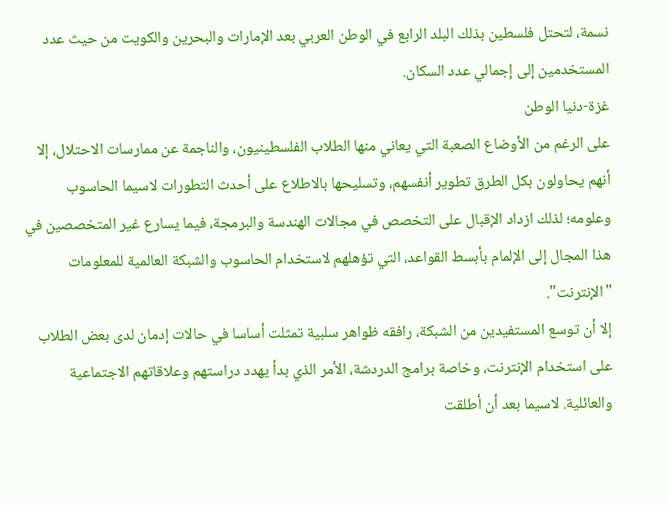نسمة، لتحتل فلسطين بذلك البلد الرابع في الوطن العربي بعد الإمارات والبحرين والكويت من حيث عدد المستخدمين إلى إجمالي عدد السكان.
غزة-دنيا الوطن
على الرغم من الأوضاع الصعبة التي يعاني منها الطلاب الفلسطينيون، والناجمة عن ممارسات الاحتلال، إلا أنهم يحاولون بكل الطرق تطوير أنفسهم، وتسليحها بالاطلاع على أحدث التطورات لاسيما الحاسوب وعلومه؛ لذلك ازداد الإقبال على التخصص في مجالات الهندسة والبرمجة، فيما يسارع غير المتخصصين في هذا المجال إلى الإلمام بأبسط القواعد، التي تؤهلهم لاستخدام الحاسوب والشبكة العالمية للمعلومات "الإنترنت".
إلا أن توسع المستفيدين من الشبكة، رافقه ظواهر سلبية تمثلت أساسا في حالات إدمان لدى بعض الطلاب على استخدام الإنترنت، وخاصة برامج الدردشة، الأمر الذي بدأ يهدد دراستهم وعلاقاتهم الاجتماعية والعائلية. لاسيما بعد أن أطلقت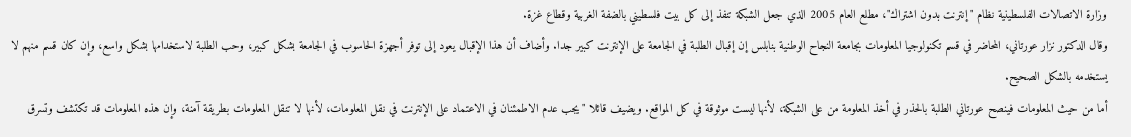وزارة الاتصالات الفلسطينية نظام "إنترنت بدون اشتراك"، مطلع العام 2005 الذي جعل الشبكة تنفذ إلى كل بيت فلسطيني بالضفة الغربية وقطاع غزة.
وقال الدكتور نزار عورتاني، المحاضر في قسم تكنولوجيا المعلومات بجامعة النجاح الوطنية بنابلس إن إقبال الطلبة في الجامعة على الإنترنت كبير جدا. وأضاف أن هذا الإقبال يعود إلى توفر أجهزة الحاسوب في الجامعة بشكل كبير، وحب الطلبة لاستخدامها بشكل واسع، وإن كان قسم منهم لا يستخدمه بالشكل الصحيح.
أما من حيث المعلومات فينصح عورتاني الطلبة بالحذر في أخذ المعلومة من على الشبكة، لأنها ليست موثوقة في كل المواقع. ويضيف قائلا "يجب عدم الاطمئنان في الاعتماد على الإنترنت في نقل المعلومات، لأنها لا تنقل المعلومات بطريقة آمنة، وإن هذه المعلومات قد تكتشف وتسرق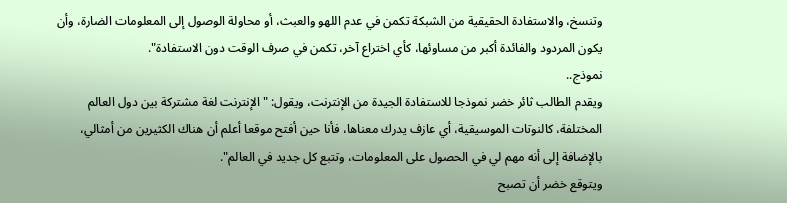وتنسخ، والاستفادة الحقيقية من الشبكة تكمن في عدم اللهو والعبث، أو محاولة الوصول إلى المعلومات الضارة، وأن يكون المردود والفائدة أكبر من مساوئها، كأي اختراع آخر، تكمن في صرف الوقت دون الاستفادة".
نموذج..
ويقدم الطالب ثائر خضر نموذجا للاستفادة الجيدة من الإنترنت، ويقول: "الإنترنت لغة مشتركة بين دول العالم المختلفة، كالنوتات الموسيقية، أي عازف يدرك معناها، فأنا حين أفتح موقعا أعلم أن هناك الكثيرين من أمثالي، بالإضافة إلى أنه مهم لي في الحصول على المعلومات، وتتبع كل جديد في العالم".
ويتوقع خضر أن تصبح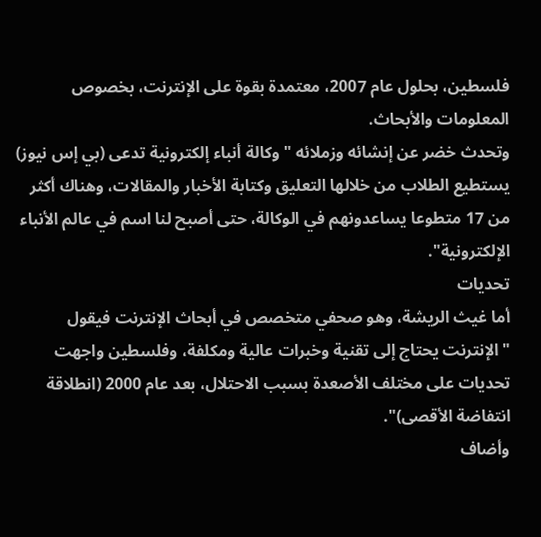فلسطين، بحلول عام 2007، معتمدة بقوة على الإنترنت، بخصوص المعلومات والأبحاث.
وتحدث خضر عن إنشائه وزملائه "وكالة أنباء إلكترونية تدعى (بي إس نيوز) يستطيع الطلاب من خلالها التعليق وكتابة الأخبار والمقالات، وهناك أكثر من 17 متطوعا يساعدونهم في الوكالة، حتى أصبح لنا اسم في عالم الأنباء الإلكترونية".
تحديات
أما غيث الريشة، وهو صحفي متخصص في أبحاث الإنترنت فيقول "الإنترنت يحتاج إلى تقنية وخبرات عالية ومكلفة، وفلسطين واجهت تحديات على مختلف الأصعدة بسبب الاحتلال، بعد عام 2000 (انطلاقة انتفاضة الأقصى)".
وأضاف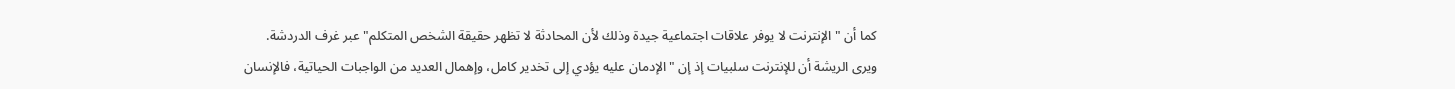كما أن "الإنترنت لا يوفر علاقات اجتماعية جيدة وذلك لأن المحادثة لا تظهر حقيقة الشخص المتكلم" عبر غرف الدردشة.
ويرى الريشة أن للإنترنت سلبيات إذ إن "الإدمان عليه يؤدي إلى تخدير كامل، وإهمال العديد من الواجبات الحياتية، فالإنسان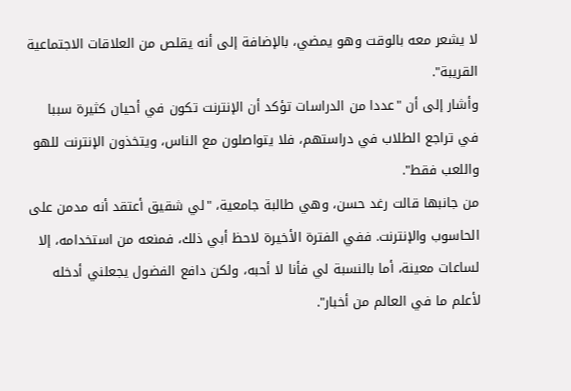لا يشعر معه بالوقت وهو يمضي، بالإضافة إلى أنه يقلص من العلاقات الاجتماعية القريبة".
وأشار إلى أن "عددا من الدراسات تؤكد أن الإنترنت تكون في أحيان كثيرة سببا في تراجع الطلاب في دراستهم، فلا يتواصلون مع الناس، ويتخذون الإنترنت للهو واللعب فقط".
من جانبها قالت رغد حسن، وهي طالبة جامعية، "لي شقيق أعتقد أنه مدمن على الحاسوب والإنترنت. ففي الفترة الأخيرة لاحظ أبي ذلك، فمنعه من استخدامه، إلا لساعات معينة، أما بالنسبة لي فأنا لا أحبه، ولكن دافع الفضول يجعلني أدخله لأعلم ما في العالم من أخبار".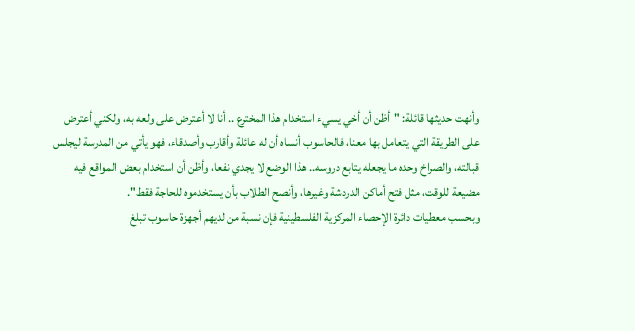وأنهت حديثها قائلة: "أظن أن أخي يسيء استخدام هذا المخترع .. أنا لا أعترض على ولعه به، ولكني أعترض على الطريقة التي يتعامل بها معنا، فالحاسوب أنساه أن له عائلة وأقارب وأصدقاء، فهو يأتي من المدرسة ليجلس قبالته، والصراخ وحده ما يجعله يتابع دروسه.. هذا الوضع لا يجدي نفعا، وأظن أن استخدام بعض المواقع فيه مضيعة للوقت، مثل فتح أماكن الدردشة وغيرها، وأنصح الطلاب بأن يستخدموه للحاجة فقط".
وبحسب معطيات دائرة الإحصاء المركزية الفلسطينية فإن نسبة من لديهم أجهزة حاسوب تبلغ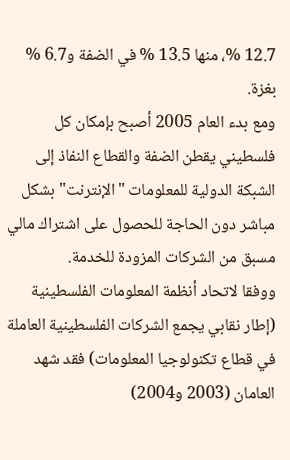12.7 %، منها 13.5 % في الضفة و6.7 % بغزة.
ومع بدء العام 2005 أصبح بإمكان كل فلسطيني يقطن الضفة والقطاع النفاذ إلى الشبكة الدولية للمعلومات "الإنترنت" بشكل مباشر دون الحاجة للحصول على اشتراك مالي مسبق من الشركات المزودة للخدمة.
ووفقا لاتحاد أنظمة المعلومات الفلسطينية (إطار نقابي يجمع الشركات الفلسطينية العاملة في قطاع تكنولوجيا المعلومات) فقد شهد العامان (2003 و2004)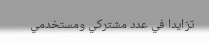تزايدا في عدد مشتركي ومستخدمي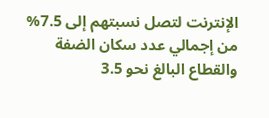الإنترنت لتصل نسبتهم إلى 7.5% من إجمالي عدد سكان الضفة والقطاع البالغ نحو 3.5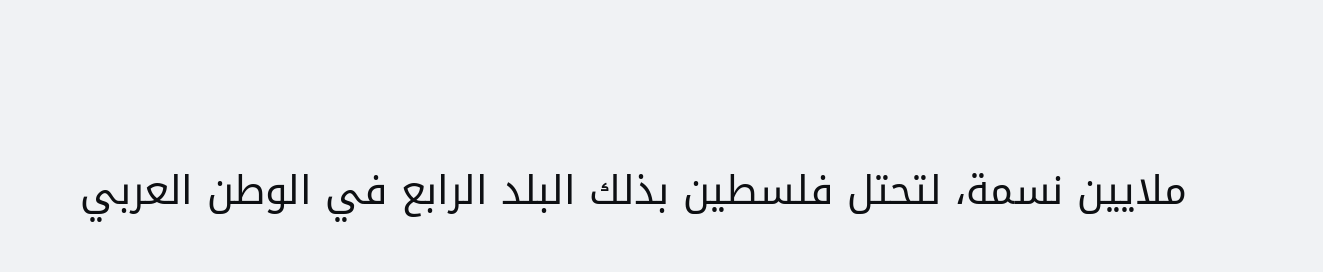ملايين نسمة، لتحتل فلسطين بذلك البلد الرابع في الوطن العربي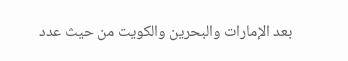بعد الإمارات والبحرين والكويت من حيث عدد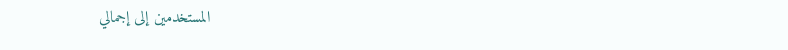المستخدمين إلى إجمالي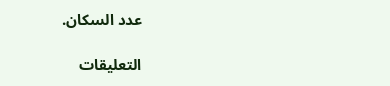عدد السكان.

التعليقات